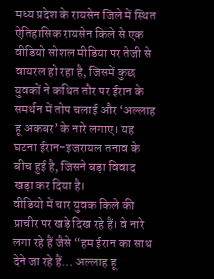मध्य प्रदेश के रायसेन जिले में स्थित ऐतिहासिक रायसेन किले से एक वीडियो सोशल मीडिया पर तेजी से वायरल हो रहा है, जिसमें कुछ युवकों ने कथित तौर पर ईरान के समर्थन में तोप चलाई और ‘अल्लाह हू अकबर’ के नारे लगाए। यह घटना ईरान-इजरायल तनाव के बीच हुई है, जिसने बड़ा विवाद खड़ा कर दिया है।
वीडियो में चार युवक किले की प्राचीर पर खड़े दिख रहे हैं। वे नारे लगा रहे हैं जैसे “हम ईरान का साथ देने जा रहे हैं… अल्लाह हू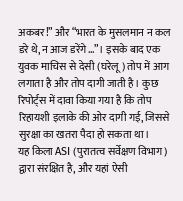अकबर!” और “भारत के मुसलमान न कल डरे थे, न आज डरेंगे…”। इसके बाद एक युवक माचिस से देसी (घरेलू) तोप में आग लगाता है और तोप दागी जाती है। कुछ रिपोर्ट्स में दावा किया गया है कि तोप रिहायशी इलाके की ओर दागी गई, जिससे सुरक्षा का खतरा पैदा हो सकता था।
यह किला ASI (पुरातत्व सर्वेक्षण विभाग) द्वारा संरक्षित है, और यहां ऐसी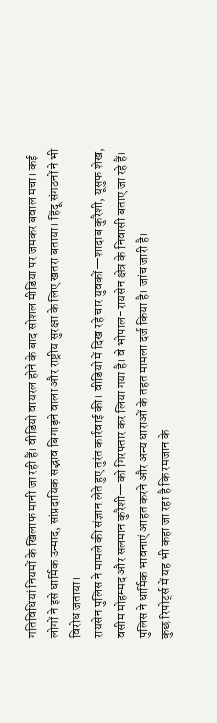गतिविधियां नियमों के खिलाफ मानी जा रही हैं। वीडियो वायरल होने के बाद सोशल मीडिया पर जमकर बवाल मचा। कई लोगों ने इसे धार्मिक उन्माद, सांप्रदायिक सद्भाव बिगाड़ने वाला और राष्ट्रीय सुरक्षा के लिए खतरा बताया। हिंदू संगठनों ने भी विरोध जताया।
रायसेन पुलिस ने मामले की संज्ञान लेते हुए तुरंत कार्रवाई की। वीडियो में दिख रहे चार युवकों—शादाब कुरैशी, यूसुफ शेख, वसीम मोहम्मद और सलमान कुरैशी—को गिरफ्तार कर लिया गया है। वे भोपाल-रायसेन क्षेत्र के निवासी बताए जा रहे हैं। पुलिस ने धार्मिक भावनाएं आहत करने और अन्य धाराओं के तहत मामला दर्ज किया है। जांच जारी है।
कुछ रिपोर्ट्स में यह भी कहा जा रहा है कि रमजान के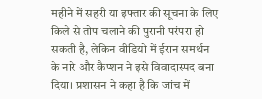महीने में सहरी या इफ्तार की सूचना के लिए किले से तोप चलाने की पुरानी परंपरा हो सकती है, लेकिन वीडियो में ईरान समर्थन के नारे और कैप्शन ने इसे विवादास्पद बना दिया। प्रशासन ने कहा है कि जांच में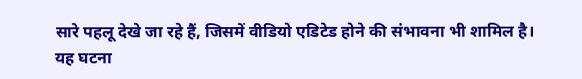सारे पहलू देखे जा रहे हैं, जिसमें वीडियो एडिटेड होने की संभावना भी शामिल है।
यह घटना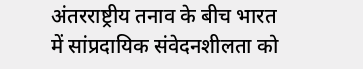अंतरराष्ट्रीय तनाव के बीच भारत में सांप्रदायिक संवेदनशीलता को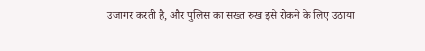उजागर करती है, और पुलिस का सख्त रुख इसे रोकने के लिए उठाया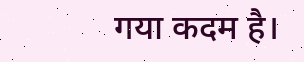गया कदम है।